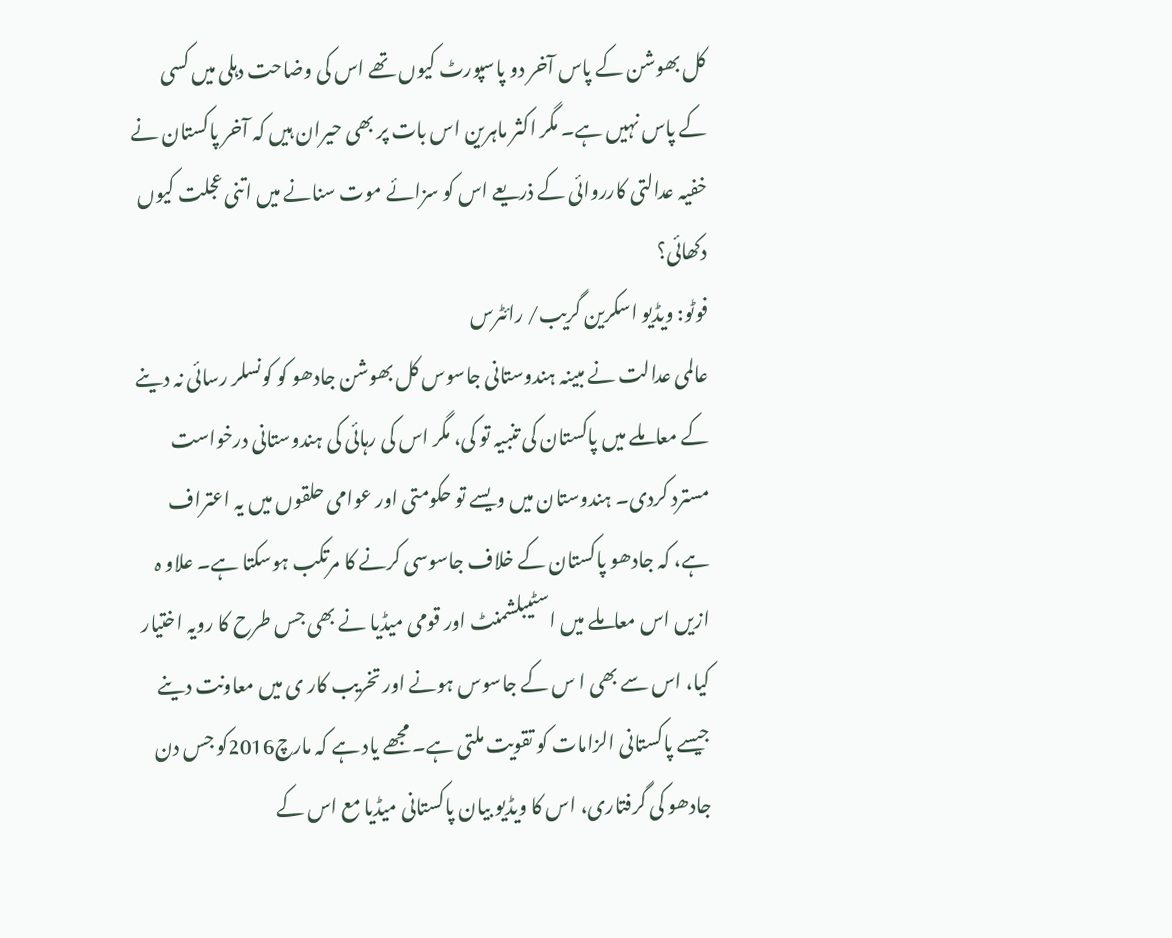کل بھوشن کے پاس آخر دو پاسپورٹ کیوں تھے اس کی وضاحت دہلی میں کسی کے پاس نہیں ہے۔ مگر اکثر ماہرین اس بات پر بھی حیران ہیں کہ آخر پاکستان نے خفیہ عدالتی کارروائی کے ذریعے اس کو سزائے موت سنانے میں اتنی عجلت کیوں دکھائی؟
فوٹو: ویڈیو اسکرین گریب/ رائٹرس
عالمی عدالت نے مبینہ ہندوستانی جاسوس کل بھوشن جادھو کو کونسلر رسائی نہ دینے کے معاملے میں پاکستان کی تنبیہ تو کی، مگر اس کی رہائی کی ہندوستانی درخواست مسترد کردی۔ ہندوستان میں ویسے تو حکومتی اور عوامی حلقوں میں یہ اعتراف ہے، کہ جادھو پاکستان کے خلاف جاسوسی کرنے کا مرتکب ہوسکتا ہے۔ علاو ہ ازیں اس معاملے میں اسٹیبلشمنٹ اور قومی میڈیا نے بھی جس طرح کا رویہ اختیار کیا، اس سے بھی ا س کے جاسوس ہونے اور تخریب کار ی میں معاونت دینے جیسے پاکستانی الزامات کو تقویت ملتی ہے۔ مجھے یاد ہے کہ مارچ2016کو جس دن جادھو کی گرفتاری، اس کا ویڈیو بیان پاکستانی میڈیا مع اس کے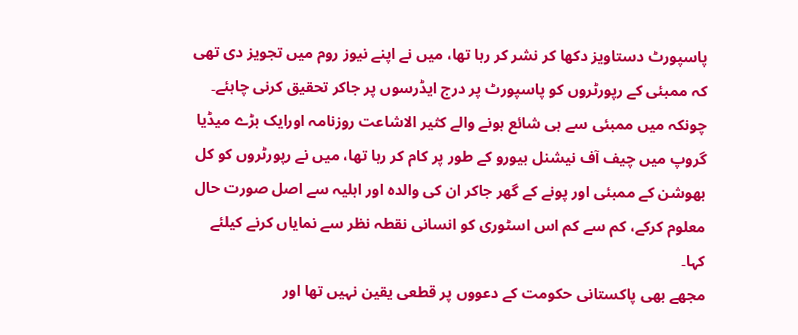پاسپورٹ دستاویز دکھا کر نشر کر رہا تھا، میں نے اپنے نیوز روم میں تجویز دی تھی کہ ممبئی کے رپورٹروں کو پاسپورٹ پر درج ایڈرسوں پر جاکر تحقیق کرنی چاہئے۔ چونکہ میں ممبئی سے ہی شائع ہونے والے کثیر الاشاعت روزنامہ اورایک بڑے میڈیا گروپ میں چیف آف نیشنل بیورو کے طور پر کام کر رہا تھا، میں نے رپورٹروں کو کل بھوشن کے ممبئی اور پونے کے گھر جاکر ان کی والدہ اور اہلیہ سے اصل صورت حال معلوم کرکے، کم سے کم اس اسٹوری کو انسانی نقطہ نظر سے نمایاں کرنے کیلئے کہا۔
مجھے بھی پاکستانی حکومت کے دعووں پر قطعی یقین نہیں تھا اور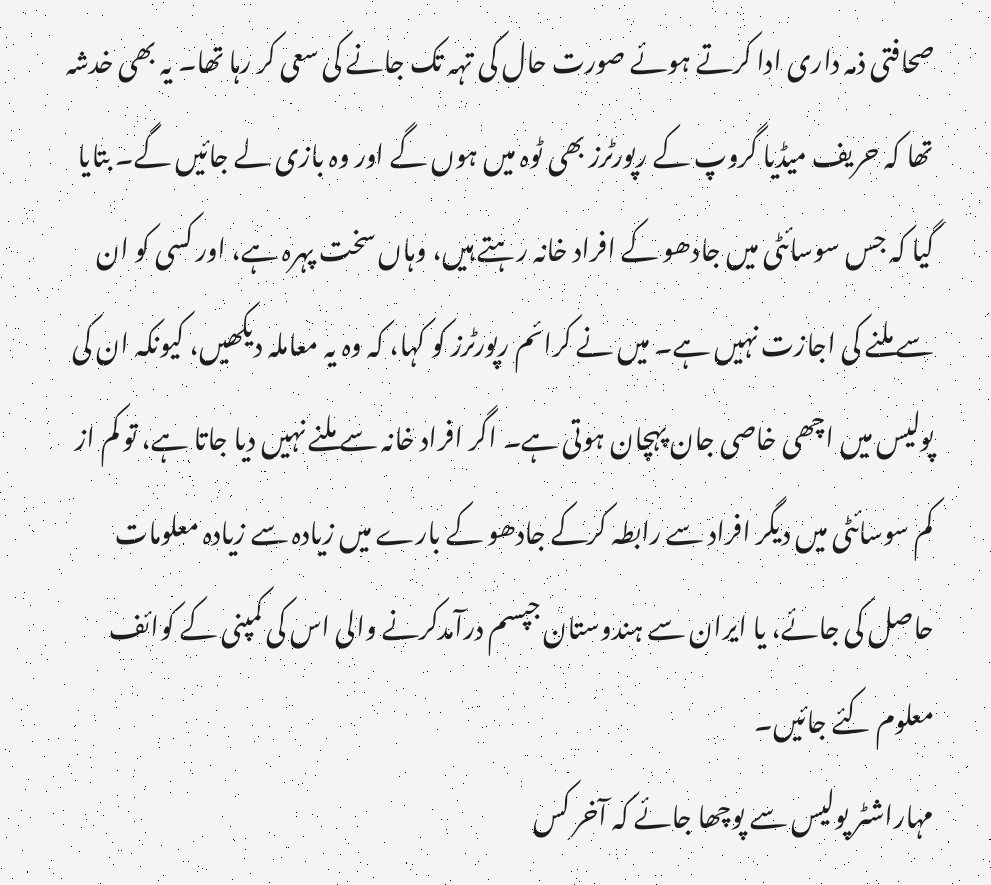صحافتی ذمہ داری ادا کرتے ہوئے صورت حال کی تہہ تک جانے کی سعی کر رہا تھا۔ یہ بھی خدشہ تھا کہ حریف میڈیا گروپ کے رپورٹرز بھی ٹوہ میں ہوں گے اور وہ بازی لے جائیں گے۔ بتایا گیا کہ جس سوسائٹی میں جادھو کے افراد خانہ رہتے ہیں، وہاں سخت پہرہ ہے، اور کسی کو ان سے ملنے کی اجازت نہیں ہے۔ میں نے کرائم رپورٹرز کو کہا، کہ وہ یہ معاملہ دیکھیں، کیونکہ ان کی پولیس میں اچھی خاصی جان پہچان ہوتی ہے۔ اگر افراد خانہ سے ملنے نہیں دیا جاتا ہے، تو کم از کم سوسائٹی میں دیگر افراد سے رابطہ کرکے جادھو کے بارے میں زیادہ سے زیادہ معلومات حاصل کی جائے، یا ایران سے ہندوستان جپسم درآمدکرنے والی اس کی کمپنی کے کوائف معلوم کئے جائیں۔
مہاراشٹر پولیس سے پوچھا جائے کہ آخر کس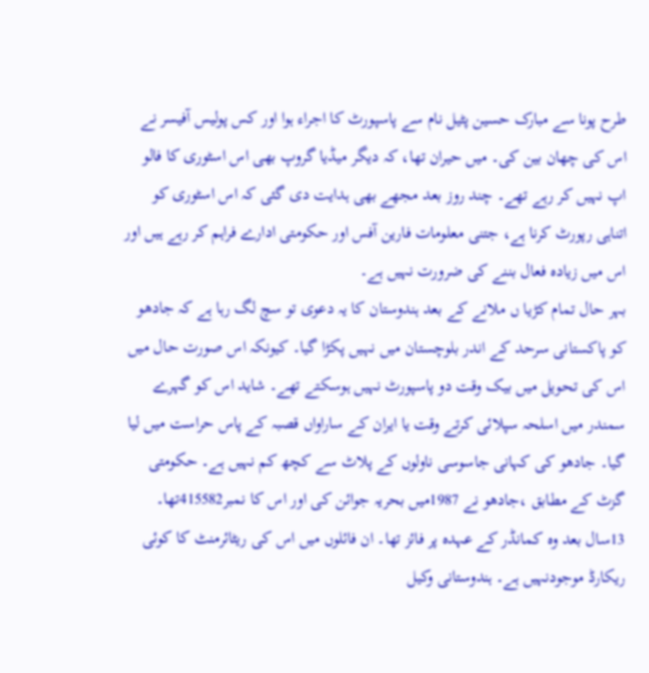طرح پونا سے مبارک حسین پٹیل نام سے پاسپورٹ کا اجراء ہوا اور کس پولیس آفیسر نے اس کی چھان بین کی۔ میں حیران تھا، کہ دیگر میڈیا گروپ بھی اس اسٹوری کا فالو اپ نہیں کر رہے تھے۔ چند روز بعد مجھے بھی ہدایت دی گئی کہ اس اسٹوری کو اتناہی رپورٹ کرنا ہے، جتنی معلومات فارین آفس اور حکومتی ادارے فراہم کر رہے ہیں اور اس میں زیادہ فعال بننے کی ضرورت نہیں ہے۔
بہر حال تمام کڑیا ں ملانے کے بعد ہندوستان کا یہ دعوی تو سچ لگ رہا ہے کہ جادھو کو پاکستانی سرحد کے اندر بلوچستان میں نہیں پکڑا گیا۔ کیونکہ اس صورت حال میں اس کی تحویل میں بیک وقت دو پاسپورٹ نہیں ہوسکتے تھے۔ شاید اس کو گہرے سمندر میں اسلحہ سپلائی کرتے وقت یا ایران کے ساراواں قصبہ کے پاس حراست میں لیا گیا۔ جادھو کی کہانی جاسوسی ناولوں کے پلاٹ سے کچھ کم نہیں ہے۔ حکومتی گزٹ کے مطابق ،جادھو نے 1987میں بحریہ جوائن کی اور اس کا نمبر415582تھا۔ 13سال بعد وہ کمانڈر کے عہدہ پر فائز تھا۔ ان فائلوں میں اس کی ریٹائرمنٹ کا کوئی ریکارڈ موجودنہیں ہے۔ ہندوستانی وکیل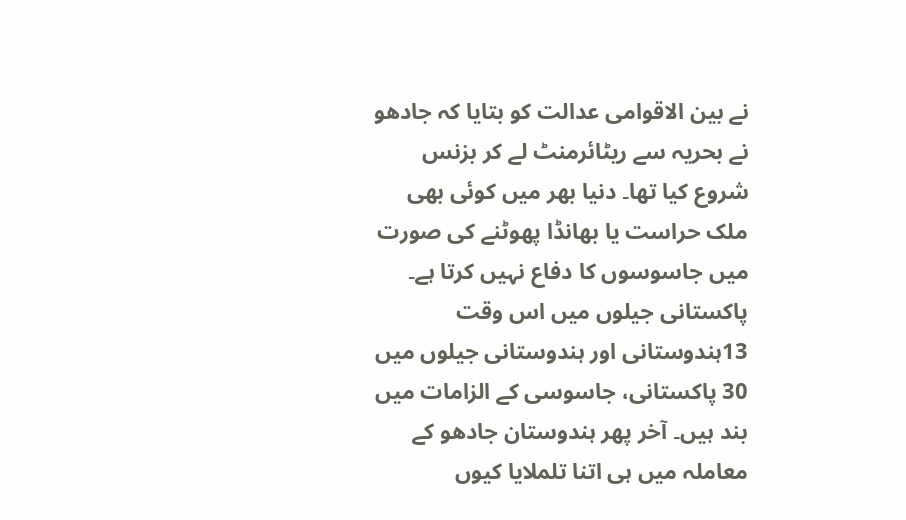نے بین الاقوامی عدالت کو بتایا کہ جادھو نے بحریہ سے ریٹائرمنٹ لے کر بزنس شروع کیا تھا۔ دنیا بھر میں کوئی بھی ملک حراست یا بھانڈا پھوٹنے کی صورت میں جاسوسوں کا دفاع نہیں کرتا ہے۔ پاکستانی جیلوں میں اس وقت 13ہندوستانی اور ہندوستانی جیلوں میں 30 پاکستانی، جاسوسی کے الزامات میں بند ہیں۔ آخر پھر ہندوستان جادھو کے معاملہ میں ہی اتنا تلملایا کیوں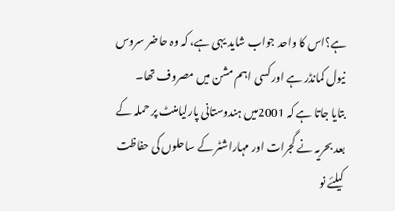ہے؟اس کا واحد جواب شاید یہی ہے، کہ وہ حاضر سروس نیول کمانڈر ہے اور کسی اہم مشن میں مصروف تھا۔
بتایا جاتا ہے کہ 2001میں ہندوستانی پارلیامنٹ پر حملہ کے بعد بحریہ نے گجرات اور مہاراشٹر کے ساحلوں کی حفاظت کیلئے نو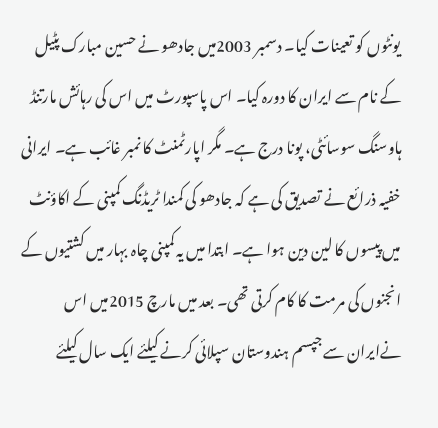یونٹوں کو تعینات کیا۔ دسمبر 2003میں جادھو نے حسین مبارک پٹیل کے نام سے ایران کا دورہ کیا۔ اس پاسپورٹ میں اس کی رہائش مارتنڈ ہاوسنگ سوسائٹی، پونا درج ہے۔ مگر اپارٹمنٹ کا نمبر غائب ہے۔ ایرانی خفیہ ذرائع نے تصدیق کی ہے کہ جادھو کی کمندا ٹریڈنگ کمپنی کے اکاؤنٹ میں پیسوں کا لین دین ہوا ہے۔ ابتدا میں یہ کمپنی چاہ بہار میں کشتیوں کے انجنوں کی مرمت کا کام کرتی تھی۔ بعد میں مارچ 2015میں اس نےایران سے جپسم ہندوستان سپلائی کرنے کیلئے ایک سال کیلئے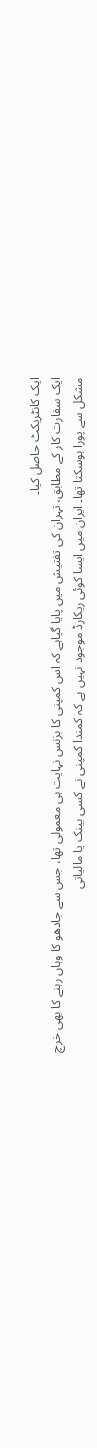ایک کانٹریکٹ حاصل کیا۔
ایک سفارت کار کے مطابق، تہران کی تفتیش میں پایا گیاہے کہ اس کمپنی کا بزنس نہایت ہی معمولی تھا، جس سے جادھو کا وہاں رہنے کا بھی خرچ مشکل سے پورا ہوسکتا تھا۔ ایران میں ایسا کوئی ریکارڈ موجود نہیں ہے کہ کمندا کمپنی نے کسی بینک یا مالیاتی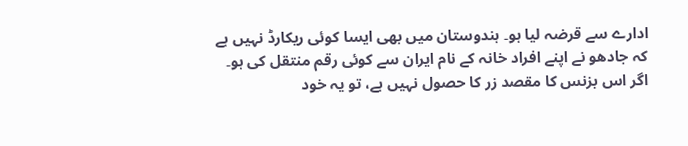ادارے سے قرضہ لیا ہو۔ ہندوستان میں بھی ایسا کوئی ریکارڈ نہیں ہے کہ جادھو نے اپنے افراد خانہ کے نام ایران سے کوئی رقم منتقل کی ہو۔ اگر اس بزنس کا مقصد زر کا حصول نہیں ہے، تو یہ خود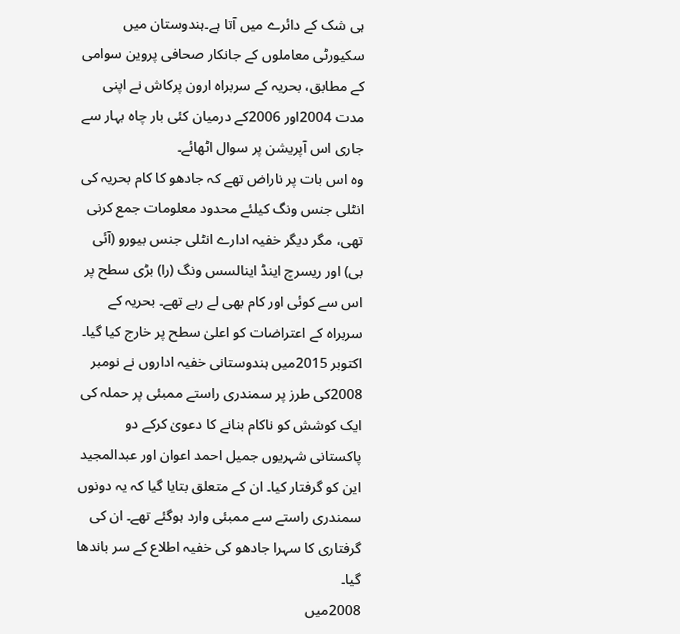ہی شک کے دائرے میں آتا ہے۔ہندوستان میں سکیورٹی معاملوں کے جانکار صحافی پروین سوامی کے مطابق، بحریہ کے سربراہ ارون پرکاش نے اپنی مدت 2004اور 2006کے درمیان کئی بار چاہ بہار سے جاری اس آپریشن پر سوال اٹھائے۔
وہ اس بات پر ناراض تھے کہ جادھو کا کام بحریہ کی انٹلی جنس ونگ کیلئے محدود معلومات جمع کرنی تھی، مگر دیگر خفیہ ادارے انٹلی جنس بیورو (آئی بی) اور ریسرچ اینڈ اینالسس ونگ (را) بڑی سطح پر اس سے کوئی اور کام بھی لے رہے تھے۔ بحریہ کے سربراہ کے اعتراضات کو اعلیٰ سطح پر خارج کیا گیا۔ اکتوبر 2015میں ہندوستانی خفیہ اداروں نے نومبر 2008کی طرز پر سمندری راستے ممبئی پر حملہ کی ایک کوشش کو ناکام بنانے کا دعویٰ کرکے دو پاکستانی شہریوں جمیل احمد اعوان اور عبدالمجید این کو گرفتار کیا۔ ان کے متعلق بتایا گیا کہ یہ دونوں سمندری راستے سے ممبئی وارد ہوگئے تھے۔ ان کی گرفتاری کا سہرا جادھو کی خفیہ اطلاع کے سر باندھا گیا۔
2008میں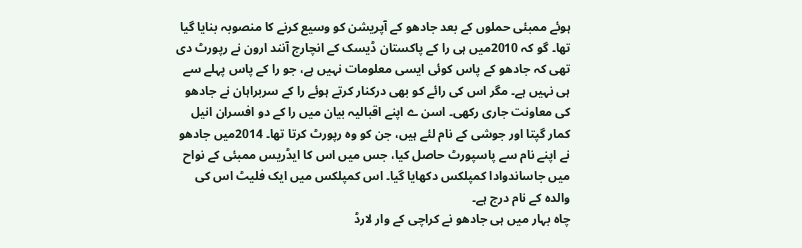ہوئے ممبئی حملوں کے بعد جادھو کے آپریشن کو وسیع کرنے کا منصوبہ بنایا گیا تھا۔ گو کہ 2010میں ہی را کے پاکستان ڈیسک کے انچارج آنند ارون نے رپورٹ دی تھی کہ جادھو کے پاس کوئی ایسی معلومات نہیں ہے، جو را کے پاس پہلے سے ہی نہیں ہے۔ مگر اس کی رائے کو بھی درکنار کرتے ہوئے را کے سربراہان نے جادھو کی معاونت جاری رکھی۔ اسن ے اپنے اقبالیہ بیان میں را کے دو افسران انیل کمار گپتا اور جوشی کے نام لئے ہیں، جن کو وہ رپورٹ کرتا تھا۔ 2014میں جادھو نے اپنے نام سے پاسپورٹ حاصل کیا، جس میں اس کا ایڈریس ممبئی کے نواح میں جاساندوادا کمپلکس دکھایا گیا۔ اس کمپلکس میں ایک فلیٹ اس کی والدہ کے نام درج ہے۔
چاہ بہار میں ہی جادھو نے کراچی کے وار لارڈ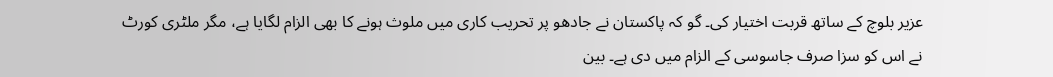عزیر بلوچ کے ساتھ قربت اختیار کی۔ گو کہ پاکستان نے جادھو پر تحریب کاری میں ملوث ہونے کا بھی الزام لگایا ہے، مگر ملٹری کورٹ نے اس کو سزا صرف جاسوسی کے الزام میں دی ہے۔ بین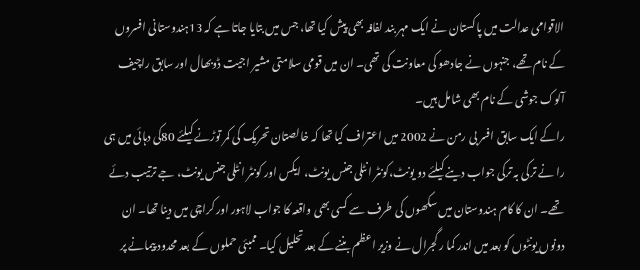الاقوامی عدالت میں پاکستان نے ایک مہر بند لفافہ بھی پیش کیا تھا، جس میں بتایا جاتا ہے کہ 13ہندوستانی افسروں کے نام تھے، جنہوں نے جادھو کی معاونت کی تھی۔ ان میں قومی سلامتی مشیر اجیت ڈوبھال اور سابق راچیف آلوک جوشی کے نام بھی شامل ہیں۔
راکے ایک سابق افسر بی رمن نے 2002 میں اعتراف کیا تھا کہ خالصتان تحریک کی کمر توڑنے کیلئے 80کی دہائی میں ہی را نے ترکی بہ ترکی جواب دینے کیلئے دو یونٹ،کونٹر انٹلی جنس یونٹ، ایکس اور کونٹر انٹلی جنس یونٹ، جے ترتیب دئے تھے۔ ان کا کام ہندوستان میں سکھوں کی طرف سے کسی بھی واقعہ کا جواب لاہور اور کراچی میں دینا تھا۔ ان دونوں یونٹوں کو بعد میں اندر کما ر گجرال نے وزیر اعظم بننے کے بعد تحلیل کیا۔ ممبئی حملوں کے بعد محدود پیمانے پر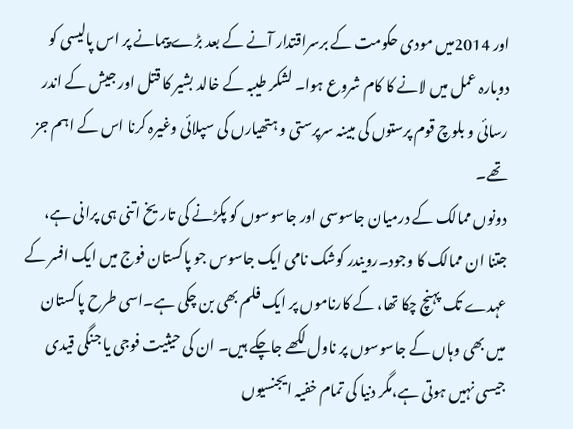اور 2014میں مودی حکومت کے برسراقتدار آنے کے بعد بڑے پیمانے پر اس پالیسی کو دوبارہ عمل میں لانے کا کام شروع ہوا۔ لشکر طیبہ کے خالد بشیر کا قتل اور جیش کے اندر رسائی و بلوچ قوم پرستوں کی مبینہ سرپرستی و ہتھیارں کی سپلائی وغیرہ کرنا اس کے اہم جز تھے۔
دونوں ممالک کے درمیان جاسوسی اور جاسوسوں کو پکڑنے کی تاریخ اتنی ہی پرانی ہے، جتنا ان ممالک کا وجود۔رویندر کوشک نامی ایک جاسوس جو پاکستان فوج میں ایک افسر کے عہدے تک پہنچ چکا تھا، کے کارناموں پر ایک فلم بھی بن چکی ہے۔اسی طرح پاکستان میں بھی وہاں کے جاسوسوں پر ناول لکھے جاچکے ہیں۔ ان کی حیثیت فوجی یا جنگی قیدی جیسی نہیں ہوتی ہے،مگر دنیا کی تمام خفیہ ایجنسیوں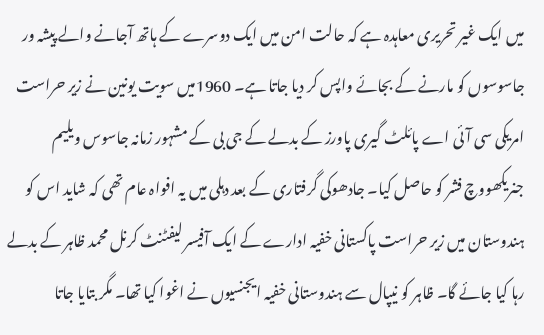میں ایک غیر تحریری معاہدہ ہے کہ حالت امن میں ایک دوسرے کے ہاتھ آجانے والے پیشہ ور جاسوسوں کو مارنے کے بجائے واپس کر دیا جاتا ہے۔ 1960میں سویت یونین نے زیر حراست امریکی سی آئی اے پائلٹ گیری پاورز کے بدلے کے جی بی کے مشہور زمانہ جاسوس ویلیم جنریکھووچ فشر کو حاصل کیا۔ جادھوکی گرفتاری کے بعد دہلی میں یہ افواہ عام تھی کہ شاید اس کو ہندوستان میں زیر حراست پاکستانی خفیہ ادارے کے ایک آفیسر لیفٹنٹ کرنل محمد ظاہر کے بدلے رہا کیا جائے گا۔ ظاہر کو نیپال سے ہندوستانی خفیہ ایجنسیوں نے اغوا کیا تھا۔ مگر بتایا جاتا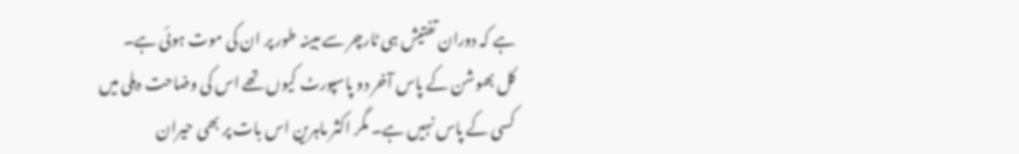ہے کہ دوران تفتیش ہی ٹارچر سے مبینہ طور پر ان کی موت ہوئی ہے۔
کل بھوشن کے پاس آخر دو پاسپورٹ کیوں تھے اس کی وضاحت دہلی میں کسی کے پاس نہیں ہے۔ مگر اکثر ماہرین اس بات پر بھی حیران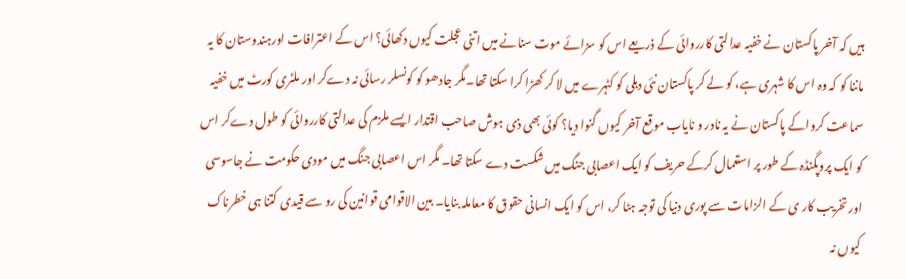ہیں کہ آخر پاکستان نے خفیہ عدالتی کارروائی کے ذریعے اس کو سزائے موت سنانے میں اتنی عجلت کیوں دکھائی؟ اس کے اعترافات اورہندوستان کا یہ ماننا کو کہ وہ اس کا شہری ہے، کو لے کر پاکستان نئی دہلی کو کٹہرے میں لا کر کھڑا کرا سکتا تھا۔مگر جادھو کو کونسلر رسائی نہ دےکر اور ملٹری کورٹ میں خفیہ سماعت کرواکے پاکستان نے یہ نادر و نایاب موقع آخر کیوں گنوا دیا؟ کوئی بھی ذی ہوش صاحب اقتدار ایسے ملزم کی عدالتی کارروائی کو طول دےکر اس کو ایک پروپگنڈہ کے طور پر استعمال کرکے حریف کو ایک اعصابی جنگ میں شکست دے سکتا تھا۔ مگر اس اعصابی جنگ میں مودی حکومت نے جاسوسی اور تخریب کار ی کے الزامات سے پوری دنیا کی توجہ ہٹا کر، اس کو ایک انسانی حقوق کا معاملہ بنایا۔ بین الاقوامی قوانین کی رو سے قیدی کتنا ہی خطرناک کیوں نہ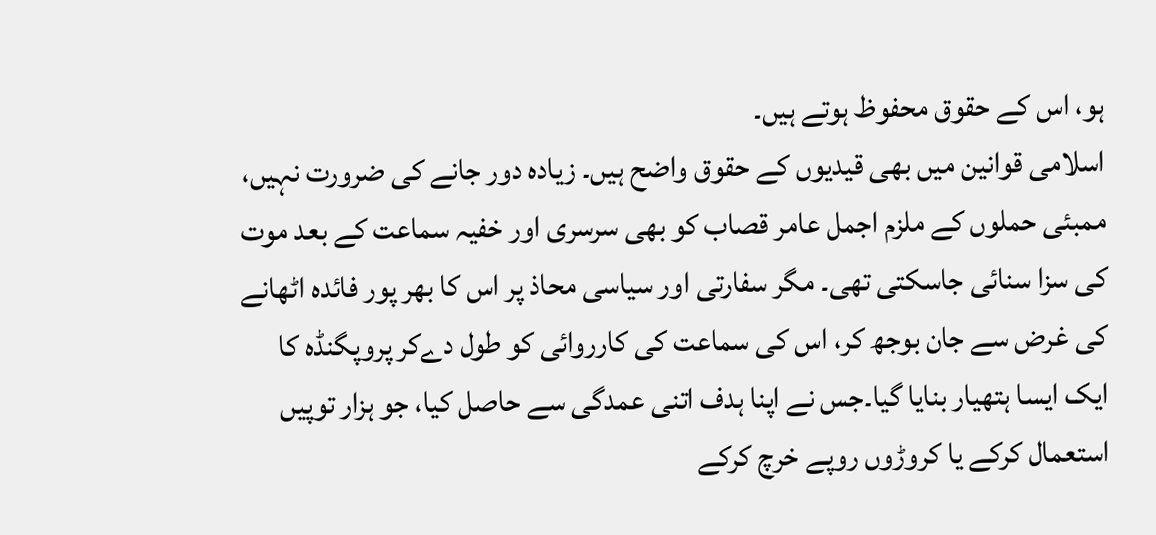ہو، اس کے حقوق محفوظ ہوتے ہیں۔
اسلامی قوانین میں بھی قیدیوں کے حقوق واضح ہیں۔ زیادہ دور جانے کی ضرورت نہیں، ممبئی حملوں کے ملزم اجمل عامر قصاب کو بھی سرسری اور خفیہ سماعت کے بعد موت کی سزا سنائی جاسکتی تھی۔ مگر سفارتی اور سیاسی محاذ پر اس کا بھر پور فائدہ اٹھانے کی غرض سے جان بوجھ کر، اس کی سماعت کی کارروائی کو طول دےکر پروپگنڈہ کا ایک ایسا ہتھیار بنایا گیا۔جس نے اپنا ہدف اتنی عمدگی سے حاصل کیا، جو ہزار توپیں استعمال کرکے یا کروڑوں روپے خرچ کرکے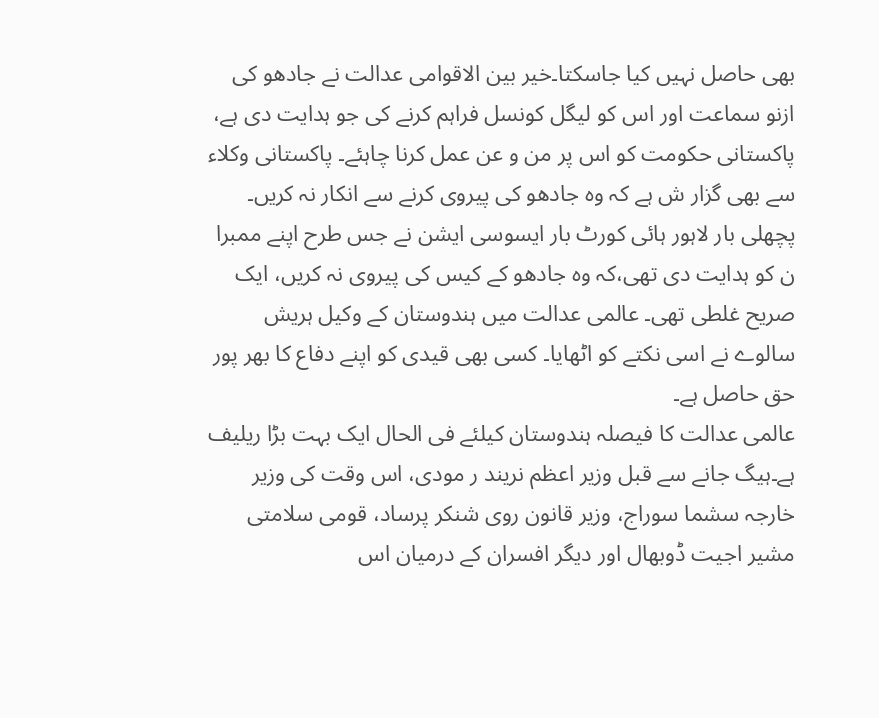بھی حاصل نہیں کیا جاسکتا۔خیر بین الاقوامی عدالت نے جادھو کی ازنو سماعت اور اس کو لیگل کونسل فراہم کرنے کی جو ہدایت دی ہے، پاکستانی حکومت کو اس پر من و عن عمل کرنا چاہئے۔ پاکستانی وکلاء سے بھی گزار ش ہے کہ وہ جادھو کی پیروی کرنے سے انکار نہ کریں۔ پچھلی بار لاہور ہائی کورٹ بار ایسوسی ایشن نے جس طرح اپنے ممبرا ن کو ہدایت دی تھی،کہ وہ جادھو کے کیس کی پیروی نہ کریں، ایک صریح غلطی تھی۔ عالمی عدالت میں ہندوستان کے وکیل ہریش سالوے نے اسی نکتے کو اٹھایا۔ کسی بھی قیدی کو اپنے دفاع کا بھر پور حق حاصل ہے۔
عالمی عدالت کا فیصلہ ہندوستان کیلئے فی الحال ایک بہت بڑا ریلیف ہے۔ہیگ جانے سے قبل وزیر اعظم نریند ر مودی، اس وقت کی وزیر خارجہ سشما سوراج، وزیر قانون روی شنکر پرساد، قومی سلامتی مشیر اجیت ڈوبھال اور دیگر افسران کے درمیان اس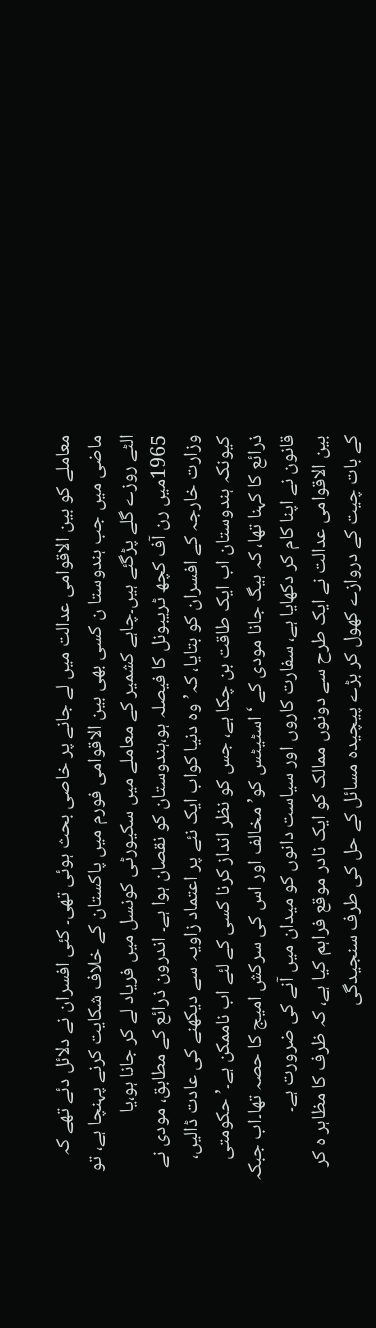معاملے کو بین الاقوامی عدالت میں لے جانے پر خاصی بحث ہوئی تھی۔ کئی افسران نے دلائل دئے تھے کہ ماضی میں جب ہندوستا ن کسی بھی بین الاقوامی فورم میں پاکستان کے خلاف شکایت کرنے پہنچا ہے، تو الٹے روزے گلے پڑگئے ہیں۔چاہے کشمیر کے معاملے میں سکیورٹی کونسل میں فریاد لے کر جانا ہو،یا 1965میں رن آف کچھ ٹریبونل کا فیصلہ ہو،ہندوستان کو نقصان ہوا ہے۔ اندرون ذرائع کے مطابق، مودی نے وزارت خارجہ کے افسران کو بتایا، کہ’وہ دنیا کواب ایک نئے پر اعتماد زاویہ سے دیکھنے کی عادت ڈالیں، کیونکہ ہندوستان اب ایک طاقت بن چکا ہے، جس کو نظر انداز کرنا کسی کے لئے اب ناممکن ہے۔’ حکومتی ذرائع کا کہنا تھا، کہ ہیگ جانا مودی کے ‘اسٹیٹس کو’ مخالف اور اس کی سرکش امیج کا حصہ تھا۔اب جبکہ قانون نے اپنا کام کر دکھایا ہے، سفارت کاروں اور سیاست دانوں کو میدان میں آنے کی ضرورت ہے۔
بین الاقوامی عدالت نے ایک طرح سے دونوں ممالک کو ایک نادر موقع فراہم کیا ہے، کہ ظرف کا مظاہر ہ کر کے بات چیت کے دروازے کھول کر بڑے پیچیدہ مسائل کے حل کی طرف سنجیدگی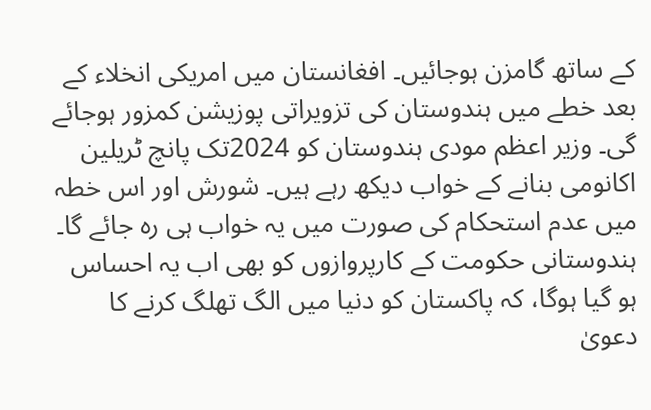کے ساتھ گامزن ہوجائیں۔ افغانستان میں امریکی انخلاء کے بعد خطے میں ہندوستان کی تزویراتی پوزیشن کمزور ہوجائے گی۔ وزیر اعظم مودی ہندوستان کو 2024تک پانچ ٹریلین اکانومی بنانے کے خواب دیکھ رہے ہیں۔ شورش اور اس خطہ میں عدم استحکام کی صورت میں یہ خواب ہی رہ جائے گا۔ ہندوستانی حکومت کے کارپروازوں کو بھی اب یہ احساس ہو گیا ہوگا، کہ پاکستان کو دنیا میں الگ تھلگ کرنے کا دعویٰ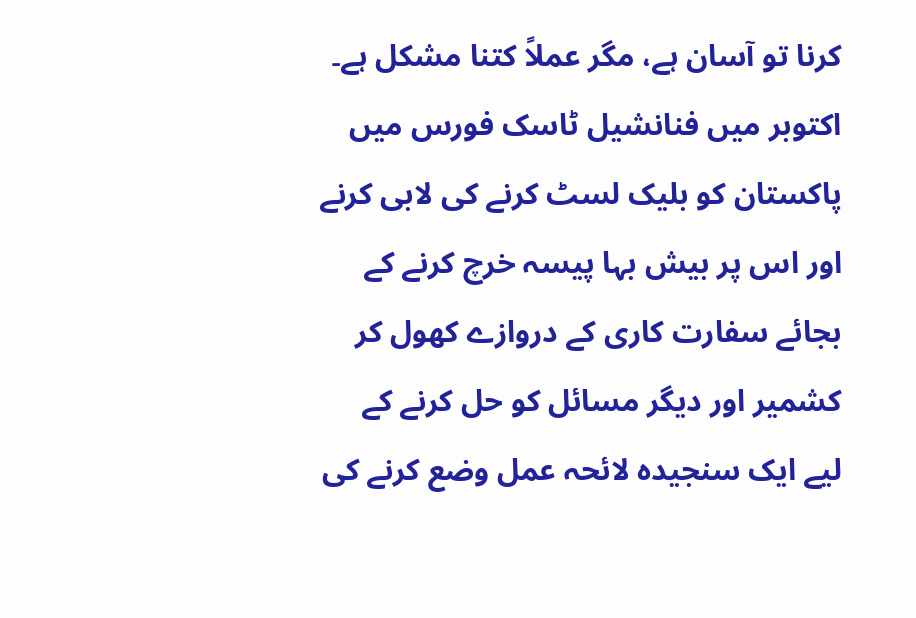کرنا تو آسان ہے، مگر عملاً کتنا مشکل ہے۔
اکتوبر میں فنانشیل ٹاسک فورس میں پاکستان کو بلیک لسٹ کرنے کی لابی کرنے اور اس پر بیش بہا پیسہ خرچ کرنے کے بجائے سفارت کاری کے دروازے کھول کر کشمیر اور دیگر مسائل کو حل کرنے کے لیے ایک سنجیدہ لائحہ عمل وضع کرنے کی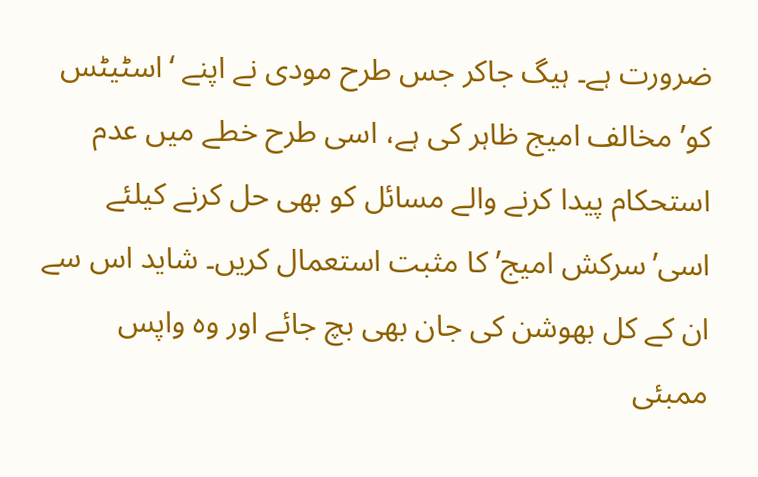ضرورت ہے۔ ہیگ جاکر جس طرح مودی نے اپنے ‘اسٹیٹس کو’ مخالف امیج ظاہر کی ہے، اسی طرح خطے میں عدم استحکام پیدا کرنے والے مسائل کو بھی حل کرنے کیلئے اسی’سرکش امیج’ کا مثبت استعمال کریں۔ شاید اس سے ان کے کل بھوشن کی جان بھی بچ جائے اور وہ واپس ممبئی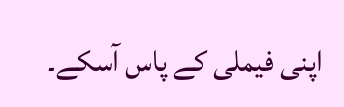اپنی فیملی کے پاس آسکے۔